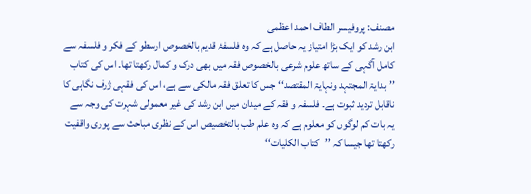مصنف: پروفیسر الطاف احمد اعظمی
ابن رشد کو ایک بڑا امتیاز یہ حاصل ہے کہ وہ فلسفۂ قدیم بالخصوص ارسطو کے فکر و فلسفہ سے کامل آگہی کے ساتھ علوم شرعی بالخصوص فقہ میں بھی درک و کمال رکھتا تھا۔ اس کی کتاب ’’بدایۃ المجتہد ونہایۃ المقتصد‘‘ جس کا تعلق فقہ مالکی سے ہے، اس کی فقہی ژرف نگاہی کا ناقابل تردید ثبوت ہے۔ فلسفہ و فقہ کے میدان میں ابن رشد کی غیر معمولی شہرت کی وجہ سے یہ بات کم لوگوں کو معلوم ہے کہ وہ علم طب بالتخصیص اس کے نظری مباحث سے پوری واقفیت رکھتا تھا جیسا کہ ’’کتاب الکلیات‘‘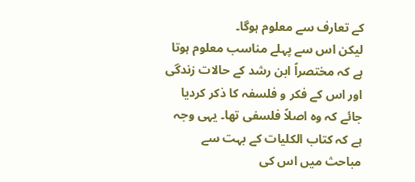کے تعارف سے معلوم ہوگا۔
لیکن اس سے پہلے مناسب معلوم ہوتا ہے کہ مختصراً ابن رشد کے حالات زندگی اور اس کے فکر و فلسفہ کا ذکر کردیا جائے کہ وہ اصلاً فلسفی تھا۔ یہی وجہ ہے کہ کتاب الکلیات کے بہت سے مباحث میں اس کی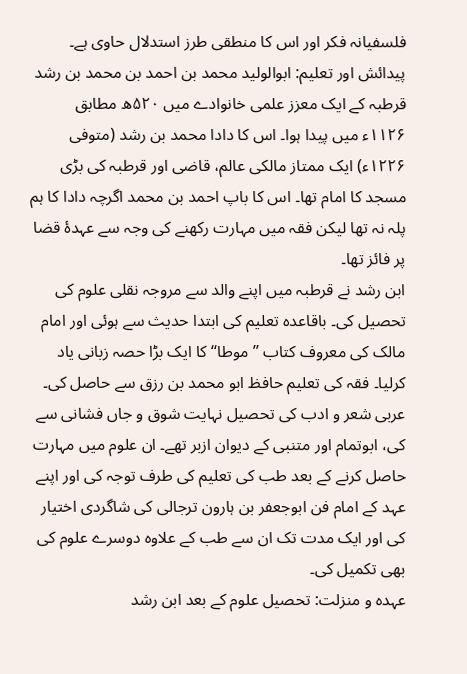فلسفیانہ فکر اور اس کا منطقی طرز استدلال حاوی ہے۔
پیدائش اور تعلیم: ابوالولید محمد بن احمد بن محمد بن رشد قرطبہ کے ایک معزز علمی خانوادے میں ۵۲۰ھ مطابق ۱۱۲۶ء میں پیدا ہوا۔ اس کا دادا محمد بن رشد (متوفی ۱۲۲۶ء) ایک ممتاز مالکی عالم، قاضی اور قرطبہ کی بڑی مسجد کا امام تھا۔ اس کا باپ احمد بن محمد اگرچہ دادا کا ہم پلہ نہ تھا لیکن فقہ میں مہارت رکھنے کی وجہ سے عہدۂ قضا پر فائز تھا۔
ابن رشد نے قرطبہ میں اپنے والد سے مروجہ نقلی علوم کی تحصیل کی۔ باقاعدہ تعلیم کی ابتدا حدیث سے ہوئی اور امام مالک کی معروف کتاب ’’موطا‘‘ کا ایک بڑا حصہ زبانی یاد کرلیا۔ فقہ کی تعلیم حافظ ابو محمد بن رزق سے حاصل کی۔ عربی شعر و ادب کی تحصیل نہایت شوق و جاں فشانی سے کی، ابوتمام اور متنبی کے دیوان ازبر تھے۔ ان علوم میں مہارت حاصل کرنے کے بعد طب کی تعلیم کی طرف توجہ کی اور اپنے عہد کے امام فن ابوجعفر بن ہارون ترجالی کی شاگردی اختیار کی اور ایک مدت تک ان سے طب کے علاوہ دوسرے علوم کی بھی تکمیل کی۔
عہدہ و منزلت: تحصیل علوم کے بعد ابن رشد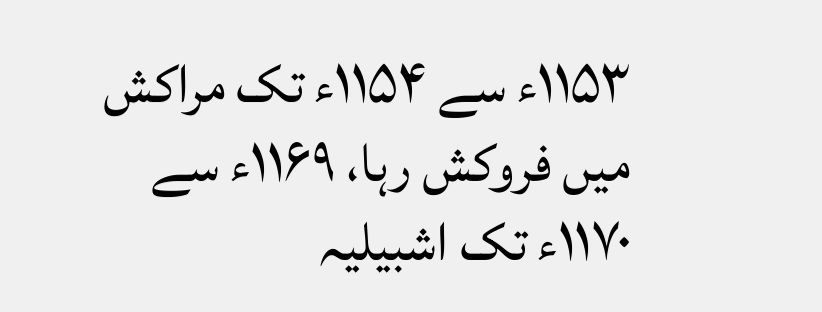۱۱۵۳ء سے ۱۱۵۴ء تک مراکش میں فروکش رہا، ۱۱۶۹ء سے ۱۱۷۰ء تک اشبیلیہ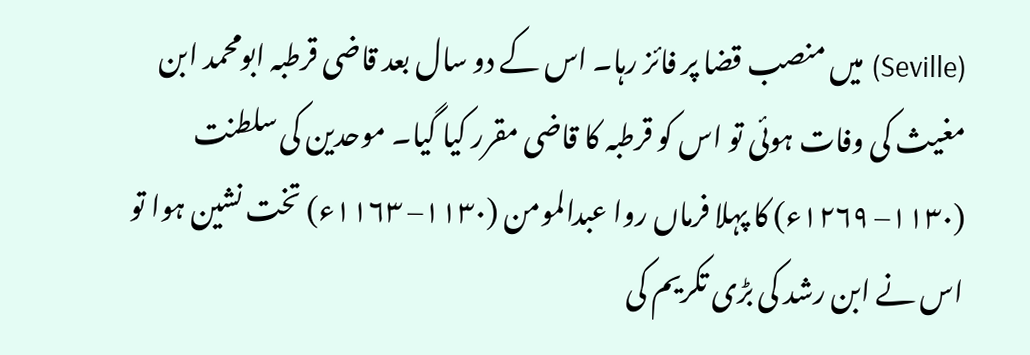(Seville) میں منصب قضا پر فائز رہا۔ اس کے دو سال بعد قاضی قرطبہ ابومحمد ابن مغیث کی وفات ہوئی تو اس کو قرطبہ کا قاضی مقرر کیا گیا۔ موحدین کی سلطنت (۱۱۳۰– ۱۲۶۹ء) کا پہلا فرماں روا عبدالمومن (۱۱۳۰– ۱۱۶۳ء) تخت نشین ہوا تو اس نے ابن رشد کی بڑی تکریم کی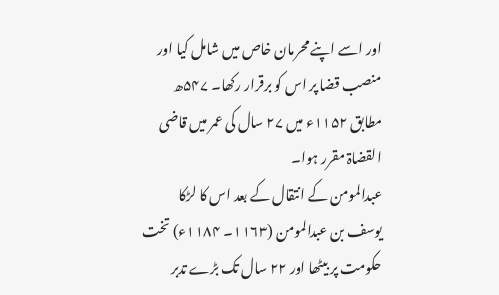اور اسے اپنے محرمان خاص میں شامل کیا اور منصب قضا پر اس کو برقرار رکھا۔ ۵۴۷ھ مطابق ۱۱۵۲ء میں ۲۷ سال کی عمر میں قاضی القضاۃ مقرر ہوا۔
عبدالمومن کے انتقال کے بعد اس کا لڑکا یوسف بن عبدالمومن (۱۱۶۳۔ ۱۱۸۴ء) تخت حکومت پر بیٹھا اور ۲۲ سال تک بڑے تدبر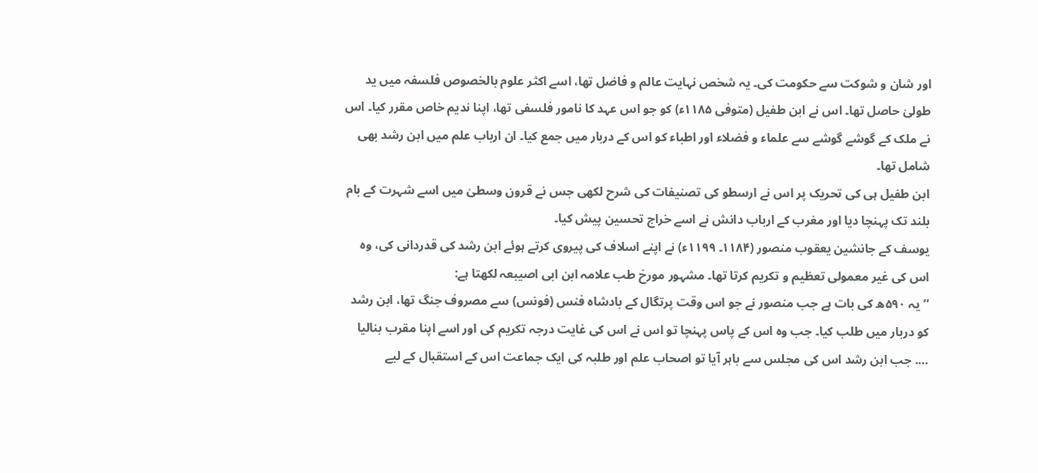اور شان و شوکت سے حکومت کی۔ یہ شخص نہایت عالم و فاضل تھا، اسے اکثر علوم بالخصوص فلسفہ میں ید طولیٰ حاصل تھا۔ اس نے ابن طفیل (متوفی ۱۱۸۵ء) کو جو اس عہد کا نامور فلسفی تھا، اپنا ندیم خاص مقرر کیا۔ اس نے ملک کے گوشے گوشے سے علماء و فضلاء اور اطباء کو اس کے دربار میں جمع کیا۔ ان ارباب علم میں ابن رشد بھی شامل تھا۔
ابن طفیل ہی کی تحریک پر اس نے ارسطو کی تصنیفات کی شرح لکھی جس نے قرون وسطیٰ میں اسے شہرت کے بام بلند تک پہنچا دیا اور مغرب کے ارباب دانش نے اسے خراج تحسین پیش کیا۔
یوسف کے جانشین یعقوب منصور (۱۱۸۴۔ ۱۱۹۹ء) نے اپنے اسلاف کی پیروی کرتے ہوئے ابن رشد کی قدردانی کی، وہ اس کی غیر معمولی تعظیم و تکریم کرتا تھا۔ مشہور مورخ طب علامہ ابن ابی اصیبعہ لکھتا ہے:
’’یہ ۵۹۰ھ کی بات ہے جب منصور نے جو اس وقت پرتگال کے بادشاہ فنس (فونس) سے مصروف جنگ تھا، ابن رشد کو دربار میں طلب کیا۔ جب وہ اس کے پاس پہنچا تو اس نے اس کی غایت درجہ تکریم کی اور اسے اپنا مقرب بنالیا …. جب ابن رشد اس کی مجلس سے باہر آیا تو اصحاب علم اور طلبہ کی ایک جماعت اس کے استقبال کے لیے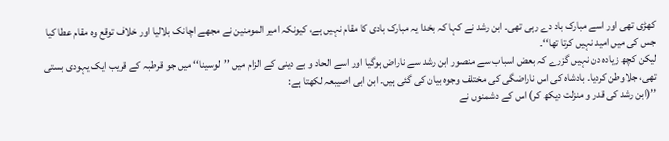کھڑی تھی اور اسے مبارک باد دے رہی تھی۔ ابن رشد نے کہا کہ بخدا یہ مبارک بادی کا مقام نہیں ہے، کیونکہ امیر المومنین نے مجھے اچانک بلالیا اور خلاف توقع وہ مقام عطا کیا جس کی میں امید نہیں کرتا تھا‘‘۔
لیکن کچھ زیادہ دن نہیں گزرے کہ بعض اسباب سے منصور ابن رشد سے ناراض ہوگیا اور اسے الحاد و بے دینی کے الزام میں ’’لوسینا‘‘ میں جو قرطبہ کے قریب ایک یہودی بستی تھی، جلاوطن کردیا۔ بادشاہ کی اس ناراضگی کی مختلف وجوہ بیان کی گئی ہیں۔ ابن ابی اصیبعہ لکھتا ہے:
’’(ابن رشد کی قدر و منزلت دیکھ کر) اس کے دشمنوں نے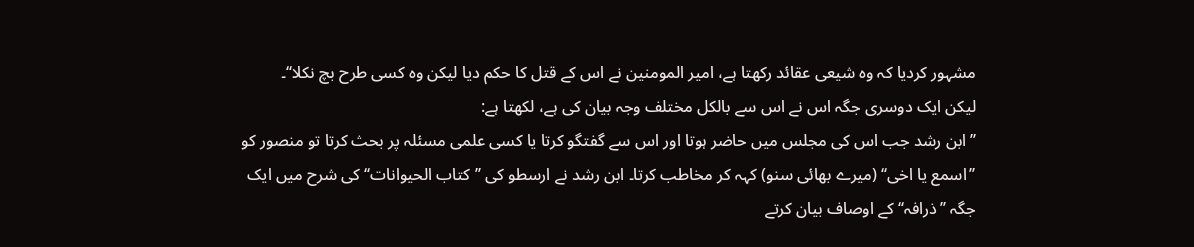مشہور کردیا کہ وہ شیعی عقائد رکھتا ہے، امیر المومنین نے اس کے قتل کا حکم دیا لیکن وہ کسی طرح بچ نکلا‘‘۔
لیکن ایک دوسری جگہ اس نے اس سے بالکل مختلف وجہ بیان کی ہے، لکھتا ہے:
’’ابن رشد جب اس کی مجلس میں حاضر ہوتا اور اس سے گفتگو کرتا یا کسی علمی مسئلہ پر بحث کرتا تو منصور کو ’’اسمع یا اخی‘‘ (میرے بھائی سنو) کہہ کر مخاطب کرتا۔ ابن رشد نے ارسطو کی ’’کتاب الحیوانات‘‘ کی شرح میں ایک جگہ ’’ذرافہ‘‘ کے اوصاف بیان کرتے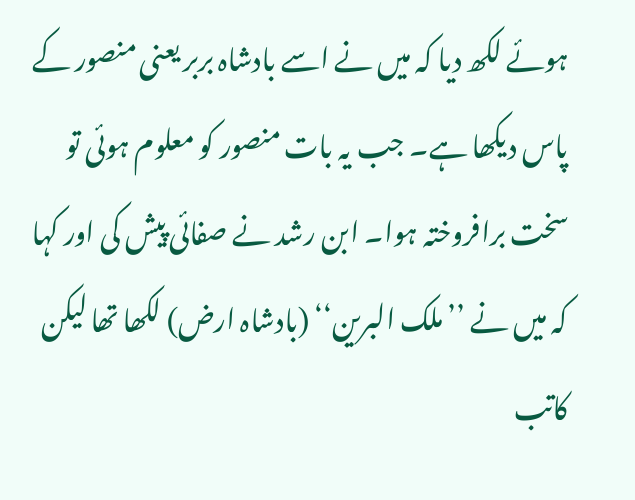ہوئے لکھ دیا کہ میں نے اسے بادشاہ بربر یعنی منصور کے پاس دیکھا ہے۔ جب یہ بات منصور کو معلوم ہوئی تو سخت برافروختہ ہوا۔ ابن رشد نے صفائی پیش کی اور کہا کہ میں نے ’’ملک البرین‘‘ (بادشاہ ارض) لکھا تھا لیکن کاتب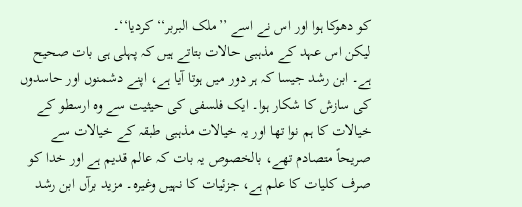کو دھوکا ہوا اور اس نے اسے ’’ملک البربر‘‘ کردیا‘‘۔
لیکن اس عہد کے مذہبی حالات بتاتے ہیں کہ پہلی ہی بات صحیح ہے۔ ابن رشد جیسا کہ ہر دور میں ہوتا آیا ہے، اپنے دشمنوں اور حاسدوں کی سازش کا شکار ہوا۔ ایک فلسفی کی حیثیت سے وہ ارسطو کے خیالات کا ہم نوا تھا اور یہ خیالات مذہبی طبقہ کے خیالات سے صریحاً متصادم تھے، بالخصوص یہ بات کہ عالم قدیم ہے اور خدا کو صرف کلیات کا علم ہے، جزئیات کا نہیں وغیرہ۔ مزید برآں ابن رشد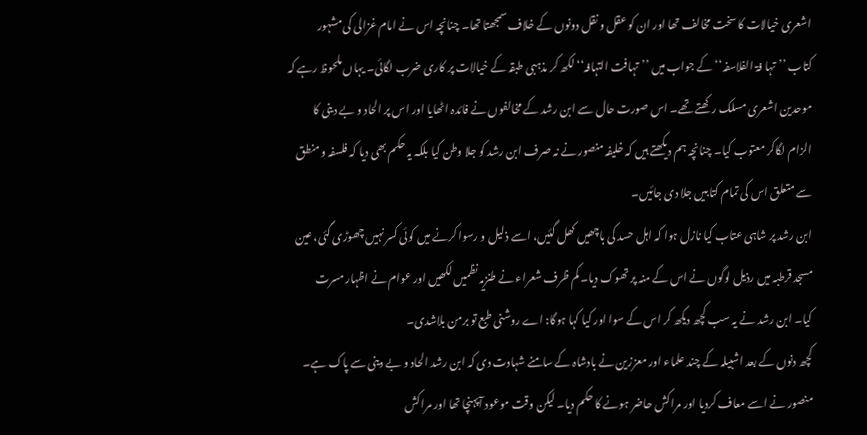اشعری خیالات کا سخت مخالف تھا اور ان کو عقل و نقل دونوں کے خلاف سمجھتا تھا۔ چنانچہ اس نے امام غزالی کی مشہور کتاب ’’تہا فۃ الفلاسفہ‘‘ کے جواب میں ’’تہافت التہافہ‘‘ لکھ کر مذہبی طبقہ کے خیالات پر کاری ضرب لگائی۔ یہاں ملحوظ رہے کہ موحدین اشعری مسلک رکھتے تھے۔ اس صورت حال سے ابن رشد کے مخالفوں نے فائدہ اٹھایا اور اس پر الحاد و بے دینی کا الزام لگاکر معتوب کیا۔ چنانچہ ہم دیکھتے ہیں کہ خلیفہ منصور نے نہ صرف ابن رشد کو جلا وطن کیا بلکہ یہ حکم بھی دیا کہ فلسفہ و منطق سے متعلق اس کی تمام کتابیں جلا دی جائیں۔
ابن رشد پر شاہی عتاب کیا نازل ہوا کہ اہل حسد کی باچھیں کھل گئیں، اسے ذلیل و رسوا کرنے میں کوئی کسر نہیں چھوڑی گئی، عین مسجد قرطبہ میں رذیل لوگوں نے اس کے منہ پر تھوک دیا۔ کم ظرف شعراء نے طنزیہ نظمیں لکھیں اور عوام نے اظہار مسرت کیا۔ ابن رشد نے یہ سب کچھ دیکھ کر اس کے سوا اور کیا کہا ہوگا: اے روشنی طبع تو برمن بلاشدی۔
کچھ دنوں کے بعد اشبیلہ کے چند علماء اور معززین نے بادشاہ کے سامنے شہادت دی کہ ابن رشد الحاد و بے دینی سے پاک ہے۔ منصور نے اسے معاف کردیا اور مراکش حاضر ہونے کا حکم دیا۔ لیکن وقت موعود آپہنچا تھا اور مراکش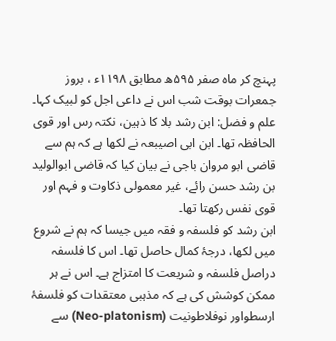پہنچ کر ماہ صفر ۵۹۵ھ مطابق ۱۱۹۸ء ، بروز جمعرات بوقت شب اس نے داعی اجل کو لبیک کہا۔
علم و فضل: ابن رشد بلا کا ذہین، نکتہ رس اور قوی الحافظہ تھا۔ ابن ابی اصیبعہ نے لکھا ہے کہ ہم سے قاضی ابو مروان باجی نے بیان کیا کہ قاضی ابوالولید بن رشد حسن رائے، غیر معمولی ذکاوت و فہم اور قوی نفس رکھتا تھا۔
ابن رشد کو فلسفہ و فقہ میں جیسا کہ ہم نے شروع میں لکھا، درجۂ کمال حاصل تھا۔ اس کا فلسفہ دراصل فلسفہ و شریعت کا امتزاج ہے۔ اس نے ہر ممکن کوشش کی ہے کہ مذہبی معتقدات کو فلسفۂ ارسطواور نوفلاطونیت (Neo-platonism) سے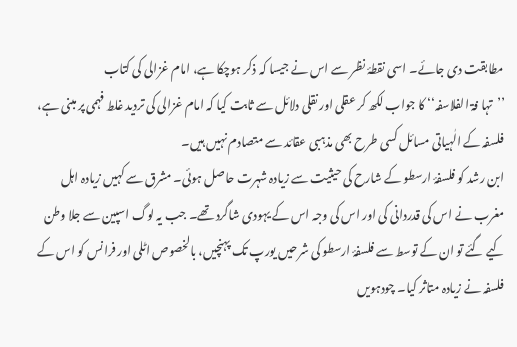مطابقت دی جائے۔ اسی نقطۂ نظر سے اس نے جیسا کہ ذکر ہوچکا ہے، امام غزالی کی کتاب
’’تہا فۃ الفلاسفہ‘‘ کا جواب لکھ کر عقلی اور نقلی دلائل سے ثابت کیا کہ امام غزالی کی تردید غلط فہمی پر مبنی ہے، فلسفہ کے الٰہیاتی مسائل کسی طرح بھی مذہبی عقائد سے متصادم نہیں ہیں۔
ابن رشد کو فلسفۂ ارسطو کے شارح کی حیثیت سے زیادہ شہرت حاصل ہوئی۔ مشرق سے کہیں زیادہ اہل مغرب نے اس کی قدردانی کی اور اس کی وجہ اس کے یہودی شاگرد تھے۔ جب یہ لوگ اسپین سے جلا وطن کیے گئے تو ان کے توسط سے فلسفۂ ارسطو کی شرحیں یورپ تک پہنچیں، بالخصوص اٹلی اور فرانس کو اس کے فلسفہ نے زیادہ متاثر کیا۔ چودہویں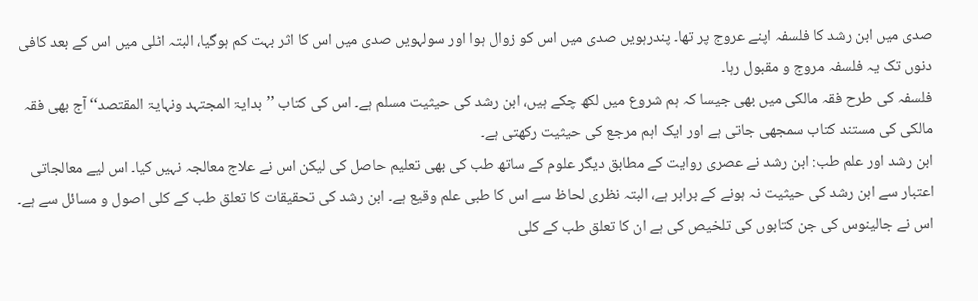صدی میں ابن رشد کا فلسفہ اپنے عروج پر تھا۔ پندرہویں صدی میں اس کو زوال ہوا اور سولہویں صدی میں اس کا اثر بہت کم ہوگیا، البتہ اٹلی میں اس کے بعد کافی دنوں تک یہ فلسفہ مروج و مقبول رہا۔
فلسفہ کی طرح فقہ مالکی میں بھی جیسا کہ ہم شروع میں لکھ چکے ہیں، ابن رشد کی حیثیت مسلم ہے۔ اس کی کتاب ’’بدایۃ المجتہد ونہایۃ المقتصد‘‘ آج بھی فقہ مالکی کی مستند کتاب سمجھی جاتی ہے اور ایک اہم مرجع کی حیثیت رکھتی ہے۔
ابن رشد اور علم طب: ابن رشد نے عصری روایت کے مطابق دیگر علوم کے ساتھ طب کی بھی تعلیم حاصل کی لیکن اس نے علاج معالجہ نہیں کیا۔ اس لیے معالجاتی اعتبار سے ابن رشد کی حیثیت نہ ہونے کے برابر ہے، البتہ نظری لحاظ سے اس کا طبی علم وقیع ہے۔ ابن رشد کی تحقیقات کا تعلق طب کے کلی اصول و مسائل سے ہے۔ اس نے جالینوس کی جن کتابوں کی تلخیص کی ہے ان کا تعلق طب کے کلی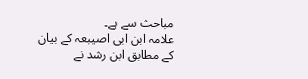مباحث سے ہے۔
علامہ ابن ابی اصیبعہ کے بیان کے مطابق ابن رشد نے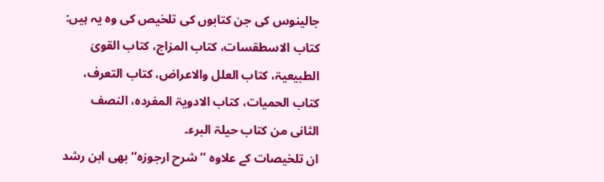جالینوس کی جن کتابوں کی تلخیص کی وہ یہ ہیں: کتاب الاسطقسات، کتاب المزاج، کتاب القویٰ الطبیعیۃ، کتاب العلل والاعراض، کتاب التعرف، کتاب الحمیات، کتاب الادویۃ المفردہ، النصف الثانی من کتاب حیلۃ البرء۔
ان تلخیصات کے علاوہ ’’شرح ارجوزہ‘‘ بھی ابن رشد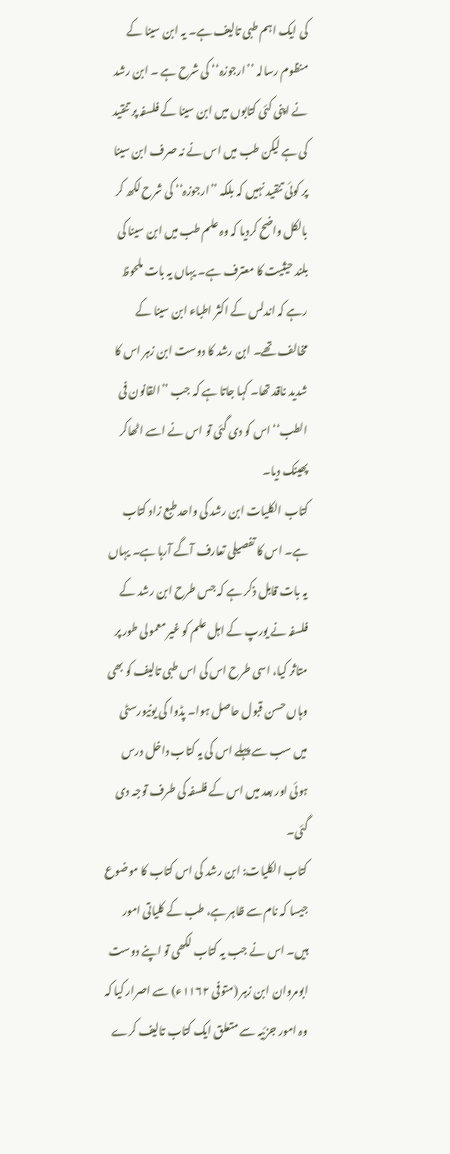کی ایک اہم طبی تالیف ہے۔ یہ ابن سینا کے منظوم رسالہ ’’ارجوزہ‘‘ کی شرح ہے ۔ ابن رشد نے اپنی کئی کتابوں میں ابن سینا کے فلسفہ پر تنقید کی ہے لیکن طب میں اس نے نہ صرف ابن سینا پر کوئی تنقید نہیں کہ بلکہ ’’ارجوزہ‘‘ کی شرح لکھ کر بالکل واضح کردیا کہ وہ علم طب میں ابن سینا کی بلند حیثیت کا معترف ہے۔ یہاں یہ بات ملحوظ رہے کہ اندلس کے اکثر اطباء ابن سینا کے مخالف تھے۔ ابن رشد کا دوست ابن زہر اس کا شدید ناقد تھا۔ کہا جاتا ہے کہ جب ’’القانون فی الطب‘‘ اس کو دی گئی تو اس نے اسے اٹھاکر پھینک دیا۔
کتاب الکلیات ابن رشد کی واحد طبع زاد کتاب ہے۔ اس کا تفصیلی تعارف آگے آرہا ہے۔ یہاں یہ بات قابل ذکر ہے کہ جس طرح ابن رشد کے فلسفہ نے یورپ کے اہل علم کو غیر معمولی طور پر متاثر کیا، اسی طرح اس کی اس طبی تالیف کو بھی وہاں حسن قبول حاصل ہوا۔ پڈوا کی یونیورسٹی میں سب سے پہلے اس کی یہ کتاب داخل درس ہوئی اور بعد میں اس کے فلسفہ کی طرف توجہ دی گئی۔
کتاب الکلیات: ابن رشد کی اس کتاب کا موضوع جیسا کہ نام سے ظاہر ہے، طب کے کلیاتی امور ہیں۔ اس نے جب یہ کتاب لکھی تو اپنے دوست ابومروان ابن زہر (متوفی ۱۱۶۲ء) سے اصرار کیا کہ وہ امور جزئیہ سے متعلق ایک کتاب تالیف کرے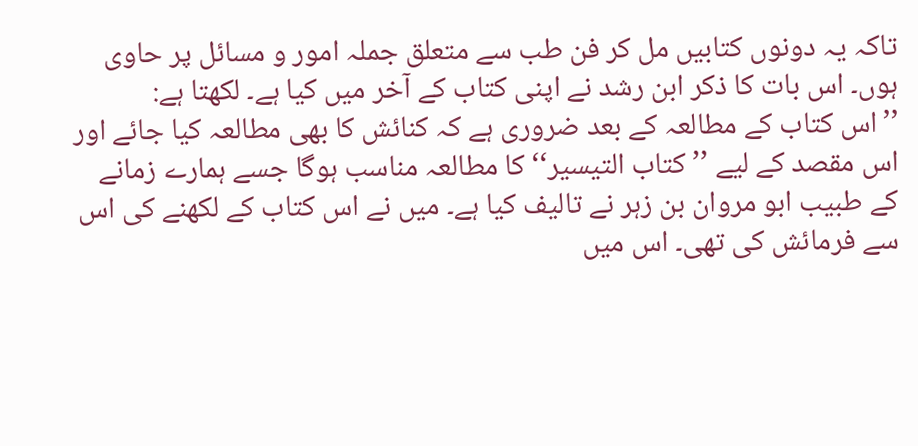تاکہ یہ دونوں کتابیں مل کر فن طب سے متعلق جملہ امور و مسائل پر حاوی ہوں۔ اس بات کا ذکر ابن رشد نے اپنی کتاب کے آخر میں کیا ہے۔ لکھتا ہے:
’’اس کتاب کے مطالعہ کے بعد ضروری ہے کہ کنائش کا بھی مطالعہ کیا جائے اور اس مقصد کے لیے ’’کتاب التیسیر‘‘ کا مطالعہ مناسب ہوگا جسے ہمارے زمانے کے طبیب ابو مروان بن زہر نے تالیف کیا ہے۔ میں نے اس کتاب کے لکھنے کی اس سے فرمائش کی تھی۔ اس میں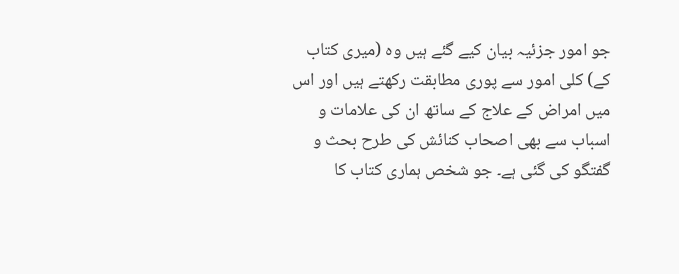جو امور جزئیہ بیان کیے گئے ہیں وہ (میری کتاب کے) کلی امور سے پوری مطابقت رکھتے ہیں اور اس میں امراض کے علاج کے ساتھ ان کی علامات و اسباب سے بھی اصحاب کنائش کی طرح بحث و گفتگو کی گئی ہے۔ جو شخص ہماری کتاب کا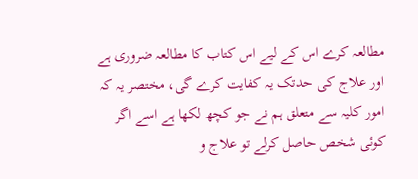مطالعہ کرے اس کے لیے اس کتاب کا مطالعہ ضروری ہے اور علاج کی حدتک یہ کفایت کرے گی، مختصر یہ کہ امور کلیہ سے متعلق ہم نے جو کچھ لکھا ہے اسے اگر کوئی شخص حاصل کرلے تو علاج و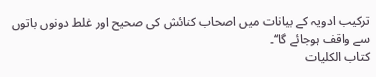ترکیب ادویہ کے بیانات میں اصحاب کنائش کی صحیح اور غلط دونوں باتوں سے واقف ہوجائے گا‘‘۔
کتاب الکلیات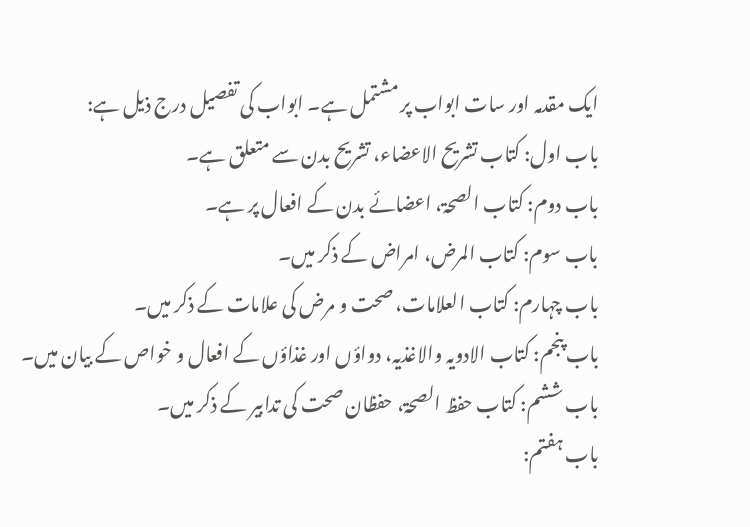ایک مقدمہ اور سات ابواب پر مشتمل ہے۔ ابواب کی تفصیل درج ذیل ہے:
باب اول: کتاب تشریح الاعضاء، تشریح بدن سے متعلق ہے۔
باب دوم: کتاب الصحۃ، اعضائے بدن کے افعال پر ہے۔
باب سوم: کتاب المرض، امراض کے ذکر میں۔
باب چہارم: کتاب العلامات، صحت و مرض کی علامات کے ذکر میں۔
باب پنجم: کتاب الادویہ والاغذیہ، دواؤں اور غذاؤں کے افعال و خواص کے بیان میں۔
باب ششم: کتاب حفظ الصحۃ، حفظان صحت کی تدابیر کے ذکر میں۔
باب ہفتم: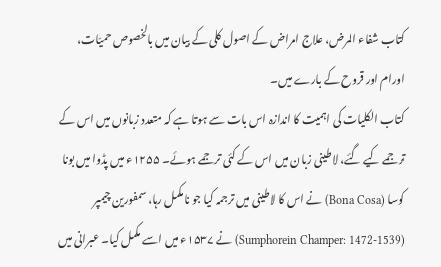کتاب شفاء المرض، علاج امراض کے اصول کلی کے بیان میں بالخصوص حمیّات، اورام اور قروح کے بارے میں۔
کتاب الکلیات کی اہمیت کا اندازہ اس بات سے ہوتا ہے کہ متعدد زبانوں میں اس کے ترجمے کیے گئے، لاطینی زبان میں اس کے کئی ترجمے ہوئے۔ ۱۲۵۵ء میں پڈوا میں بونا کوسا (Bona Cosa) نے اس کا لاطینی میں ترجمہ کیا جو نامکمل رہا، سمفورین چیمپر (Sumphorein Champer: 1472-1539) نے ۱۵۳۷ء میں اسے مکمل کیا۔ عبرانی میں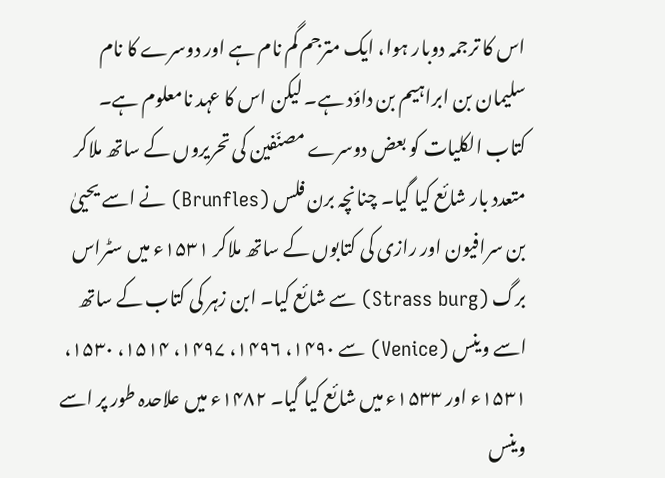اس کا ترجمہ دوبار ہوا، ایک مترجم گم نام ہے اور دوسرے کا نام سلیمان بن ابراہیم بن داؤد ہے۔ لیکن اس کا عہد نامعلوم ہے۔
کتاب الکلیات کو بعض دوسرے مصنّفین کی تحریروں کے ساتھ ملاکر متعدد بار شائع کیا گیا۔ چنانچہ برن فلس (Brunfles) نے اسے یحییٰ بن سرافیون اور رازی کی کتابوں کے ساتھ ملاکر ۱۵۳۱ء میں سٹراس برگ (Strass burg) سے شائع کیا۔ ابن زہر کی کتاب کے ساتھ اسے وینس (Venice) سے ۱۴۹۰، ۱۴۹۶، ۱۴۹۷، ۱۵۱۴، ۱۵۳۰، ۱۵۳۱ء اور ۱۵۳۳ء میں شائع کیا گیا۔ ۱۴۸۲ء میں علاحدہ طور پر اسے وینس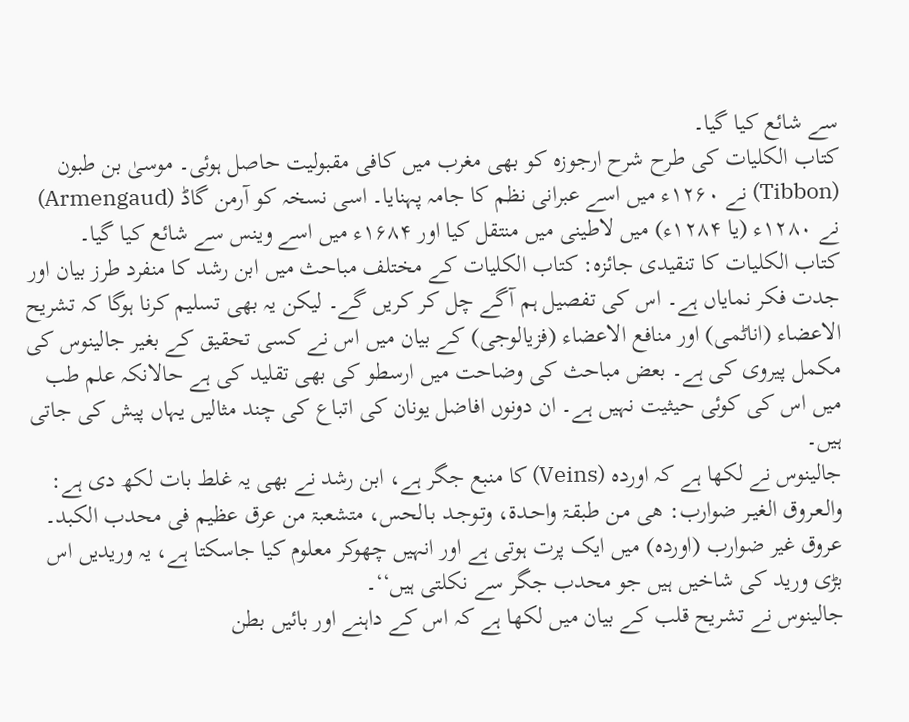سے شائع کیا گیا۔
کتاب الکلیات کی طرح شرح ارجوزہ کو بھی مغرب میں کافی مقبولیت حاصل ہوئی۔ موسیٰ بن طبون (Tibbon) نے ۱۲۶۰ء میں اسے عبرانی نظم کا جامہ پہنایا۔ اسی نسخہ کو آرمن گاڈ (Armengaud) نے ۱۲۸۰ء (یا ۱۲۸۴ء) میں لاطینی میں منتقل کیا اور ۱۶۸۴ء میں اسے وینس سے شائع کیا گیا۔
کتاب الکلیات کا تنقیدی جائزہ: کتاب الکلیات کے مختلف مباحث میں ابن رشد کا منفرد طرز بیان اور جدت فکر نمایاں ہے۔ اس کی تفصیل ہم آگے چل کر کریں گے۔ لیکن یہ بھی تسلیم کرنا ہوگا کہ تشریح الاعضاء (اناٹمی) اور منافع الاعضاء (فزیالوجی) کے بیان میں اس نے کسی تحقیق کے بغیر جالینوس کی مکمل پیروی کی ہے۔ بعض مباحث کی وضاحت میں ارسطو کی بھی تقلید کی ہے حالانکہ علم طب میں اس کی کوئی حیثیت نہیں ہے۔ ان دونوں افاضل یونان کی اتباع کی چند مثالیں یہاں پیش کی جاتی ہیں۔
جالینوس نے لکھا ہے کہ اوردہ (Veins) کا منبع جگر ہے، ابن رشد نے بھی یہ غلط بات لکھ دی ہے:
والـعـروق الغیـر ضوارب: ھی مـن طبقـۃ واحـدۃ، وتـوجـد بـالحس، متشعبۃ من عرق عظیم فی محدب الکبد۔
عروق غیر ضوارب (اوردہ) میں ایک پرت ہوتی ہے اور انہیں چھوکر معلوم کیا جاسکتا ہے، یہ وریدیں اس بڑی ورید کی شاخیں ہیں جو محدب جگر سے نکلتی ہیں‘‘۔
جالینوس نے تشریح قلب کے بیان میں لکھا ہے کہ اس کے داہنے اور بائیں بطن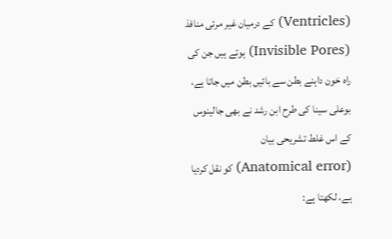(Ventricles) کے درمیان غیر مرئی منافذ (Invisible Pores) ہوتے ہیں جن کی راہ خون داہنے بطن سے بائیں بطن میں جاتا ہے، بوعلی سینا کی طرح ابن رشد نے بھی جالینوس کے اس غلط تشریحی بیان (Anatomical error) کو نقل کردیا ہے، لکھتا ہے: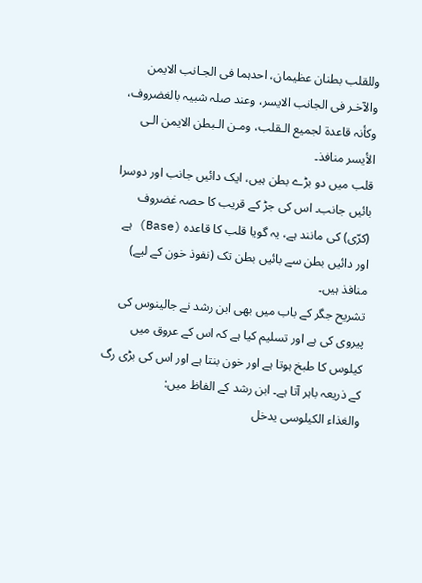وللقلب بطنان عظیمان، احدہما فی الجـانب الایمن والآخـر فی الجانب الایسر، وعند صلہ شبیہ بالغضروف، وکأنہ قاعدۃ لجمیع الـقلب، ومـن الـبطن الایمن الـی الأیسر منافذ۔
قلب میں دو بڑے بطن ہیں، ایک دائیں جانب اور دوسرا بائیں جانب۔ اس کی جڑ کے قریب کا حصہ غضروف (کرّی) کی مانند ہے، یہ گویا قلب کا قاعدہ (Base) ہے اور دائیں بطن سے بائیں بطن تک (نفوذ خون کے لیے) منافذ ہیں۔
تشریح جگر کے باب میں بھی ابن رشد نے جالینوس کی پیروی کی ہے اور تسلیم کیا ہے کہ اس کے عروق میں کیلوس کا طبخ ہوتا ہے اور خون بنتا ہے اور اس کی بڑی رگ کے ذریعہ باہر آتا ہے۔ ابن رشد کے الفاظ میں:
والغذاء الکیلوسی یدخل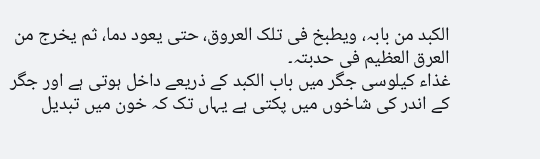الکبد من بابہ، ویطبخ فی تلک العروق، حتی یعود دما، ثم یخرج من العرق العظیم فی حدبتہ۔
غذاء کیلوسی جگر میں باب الکبد کے ذریعے داخل ہوتی ہے اور جگر کے اندر کی شاخوں میں پکتی ہے یہاں تک کہ خون میں تبدیل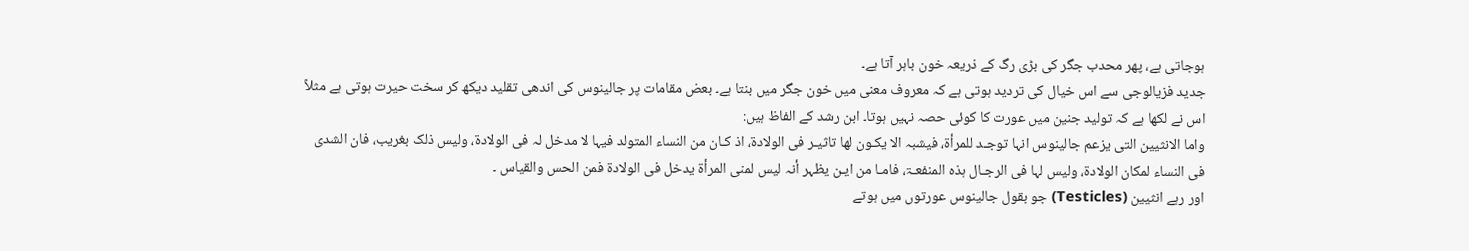ہوجاتی ہے، پھر محدب جگر کی بڑی رگ کے ذریعہ خون باہر آتا ہے۔
جدید فزیالوجی سے اس خیال کی تردید ہوتی ہے کہ معروف معنی میں خون جگر میں بنتا ہے۔ بعض مقامات پر جالینوس کی اندھی تقلید دیکھ کر سخت حیرت ہوتی ہے مثلاً اس نے لکھا ہے کہ تولید جنین میں عورت کا کوئی حصہ نہیں ہوتا۔ ابن رشد کے الفاظ ہیں:
واما الانثیین التی یزعم جالینوس انہا توجـد للمرأۃ، فیشبہ الا یکـون لھا تاثیـر فی الولادۃ، اذ کـان من النساء المتولد فیہا لا مدخل لہ فی الولادۃ، ولیس ذلک بغریب، فان الشدی فی النساء لمکان الولادۃ، ولیس لہا فی الرجـال ہذہ المنفعـۃ، فامـا من ایـن یظہر أنہ لیس لمنی المرأۃ یدخل فی الولادۃ فمن الحس والقیاس ۔
اور رہے انثیین (Testicles) جو بقول جالینوس عورتوں میں ہوتے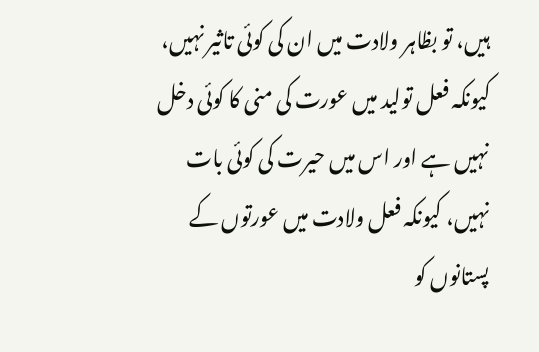ہیں، تو بظاہر ولادت میں ان کی کوئی تاثیر نہیں،
کیونکہ فعل تولید میں عورت کی منی کا کوئی دخل نہیں ہے اور اس میں حیرت کی کوئی بات نہیں، کیونکہ فعل ولادت میں عورتوں کے پستانوں کو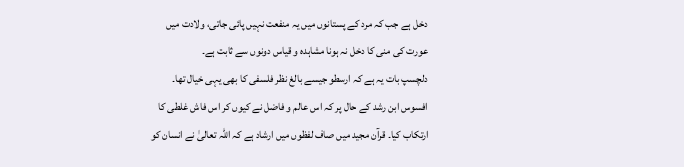دخل ہے جب کہ مرد کے پستانوں میں یہ منفعت نہیں پائی جاتی، ولادت میں عورت کی منی کا دخل نہ ہونا مشاہدہ و قیاس دونوں سے ثابت ہے۔
دلچسپ بات یہ ہے کہ ارسطو جیسے بالغ نظر فلسفی کا بھی یہی خیال تھا۔ افسوس ابن رشد کے حال پر کہ اس عالم و فاضل نے کیوں کر اس فاش غلطی کا ارتکاب کیا۔ قرآن مجید میں صاف لفظوں میں ارشاد ہے کہ اللہ تعالیٰ نے انسان کو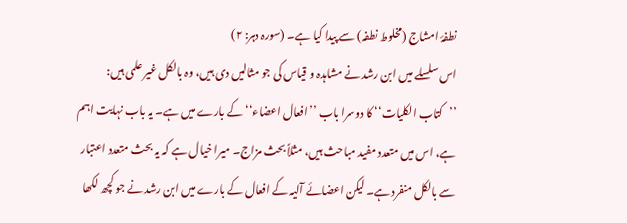نطفۂ امشاج (مخلوط نطفہ) سے پیدا کیا ہے۔ (سورہ دہر: ۲)
اس سلسلے میں ابن رشد نے مشاہدہ و قیاس کی جو مثالیں دی ہیں، وہ بالکل غیر علمی ہیں:
’’کتاب الکلیات‘‘ کا دوسرا باب ’’افعال اعضاء‘‘ کے بارے میں ہے۔ یہ باب نہایت اہم ہے، اس میں متعدد مفید مباحث ہیں، مثلاً بحث مزاج۔ میرا خیال ہے کہ یہ بحث متعدد اعتبار سے بالکل منفرد ہے۔ لیکن اعضائے آلیہ کے افعال کے بارے میں ابن رشد نے جو کچھ لکھا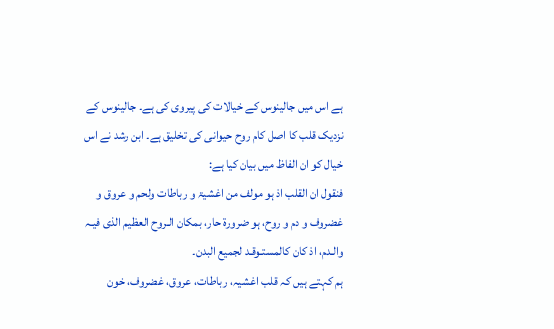ہے اس میں جالینوس کے خیالات کی پیروی کی ہے۔ جالینوس کے نزدیک قلب کا اصل کام روح حیوانی کی تخلیق ہے۔ ابن رشد نے اس خیال کو ان الفاظ میں بیان کیا ہے:
فنقول ان القلب اذ ہو مولف من اغشیۃ و رباطات ولحم و عروق و غضروف و دم و روح، ہو ضرورۃ حار، بمکان الـروح العظیم الذی فیـہ والـدم، اذ کان کالمستـوقـد لجمیع البدن۔
ہم کہتے ہیں کہ قلب اغشیہ، رباطات، عروق، غضروف، خون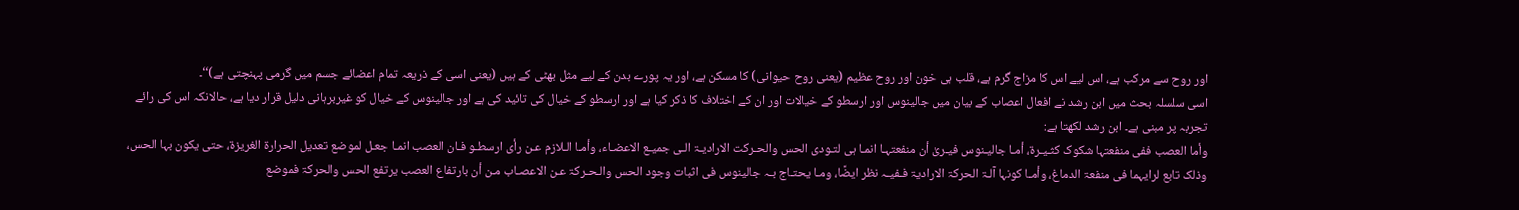اور روح سے مرکب ہے، اس لیے اس کا مزاج گرم ہے، قلب ہی خون اور روح عظیم (یعنی روح حیوانی) کا مسکن ہے، اور یہ پورے بدن کے لیے مثل بھٹی کے ہیں (یعنی اسی کے ذریعہ تمام اعضائے جسم میں گرمی پہنچتی ہے)‘‘۔
اسی سلسلہ بحث میں ابن رشد نے افعال اعصاب کے بیان میں جالینوس اور ارسطو کے خیالات اور ان کے اختلاف کا ذکر کیا ہے اور ارسطو کے خیال کی تائید کی ہے اور جالینوس کے خیال کو غیربرہانی دلیل قرار دیا ہے، حالانکہ اس کی رائے تجربہ پر مبنی ہے۔ ابن رشد لکھتا ہے:
وأما العصب ففی منفعتہا شکوک کثـیـرۃ، أمـا جالیـنوس فیـریٰ أن منفعتہـا انمـا ہی لتـودی الحس والحـرکت الارادیـۃ الـی جمیـع الاعضـاء، وأمـا الـلازم عـن رأی ارسطـو فـان العصب انمـا جعـل لموضع تعدیل الحرارۃ الغریزۃ، حتی یکون بہا الحس، وذلک تابع لرایہما فی منفعۃ الدماغ، وأمـا کونہا آلـۃ الحرکۃ الارادیۃ فـفیـہ نظر ایضًا، ومـا یحتـاج بـہ جالینوس فی اثبات وجود الحس والـحـرکۃ عـن الاعصـاب مـن أن بارتفاع العصب یرتفع الحس والحرکۃ فموضع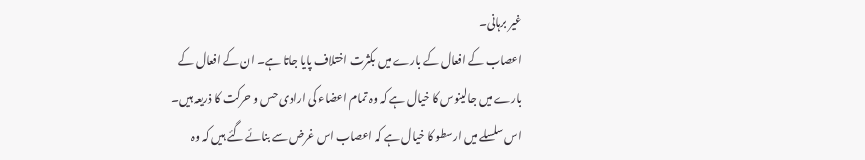غیر برہانی۔
اعصاب کے افعال کے بارے میں بکثرت اختلاف پایا جاتا ہے۔ ان کے افعال کے بارے میں جالینوس کا خیال ہے کہ وہ تمام اعضاء کی ارادی حس و حرکت کا ذریعہ ہیں۔ اس سلسلے میں ارسطو کا خیال ہے کہ اعصاب اس غرض سے بنائے گئے ہیں کہ وہ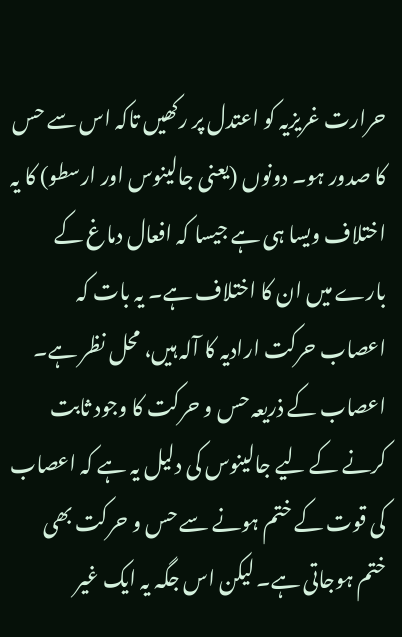حرارت غریزیہ کو اعتدل پر رکھیں تاکہ اس سے حس کا صدور ہو۔ دونوں (یعنی جالینوس اور ارسطو) کا یہ اختلاف ویسا ہی ہے جیسا کہ افعال دماغ کے بارے میں ان کا اختلاف ہے۔ یہ بات کہ اعصاب حرکت ارادیہ کا آلہ ہیں، محل نظر ہے۔ اعصاب کے ذریعہ حس و حرکت کا وجود ثابت کرنے کے لیے جالینوس کی دلیل یہ ہے کہ اعصاب کی قوت کے ختم ہونے سے حس و حرکت بھی ختم ہوجاتی ہے۔ لیکن اس جگہ یہ ایک غیر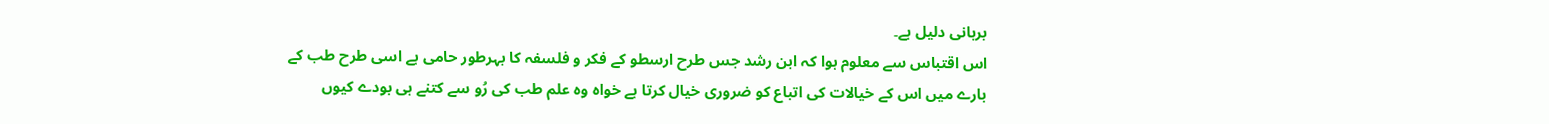برہانی دلیل ہے۔
اس اقتباس سے معلوم ہوا کہ ابن رشد جس طرح ارسطو کے فکر و فلسفہ کا بہرطور حامی ہے اسی طرح طب کے بارے میں اس کے خیالات کی اتباع کو ضروری خیال کرتا ہے خواہ وہ علم طب کی رُو سے کتنے ہی بودے کیوں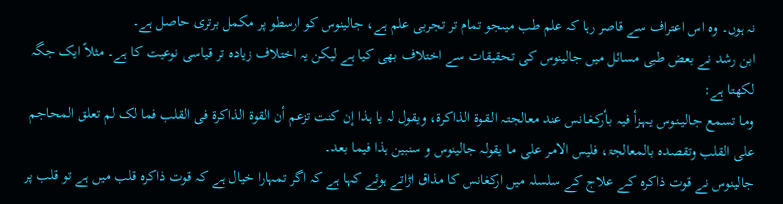نہ ہوں۔ وہ اس اعتراف سے قاصر رہا کہ علم طب میںجو تمام تر تجربی علم ہے، جالینوس کو ارسطو پر مکمل برتری حاصل ہے۔
ابن رشد نے بعض طبی مسائل میں جالینوس کی تحقیقات سے اختلاف بھی کیا ہے لیکن یہ اختلاف زیادہ تر قیاسی نوعیت کا ہے۔ مثلاً ایک جگہ لکھتا ہے:
ومـا تسمع جـالیـنـوس یـہـزأ فیـہ بـأرکـغـانس عند معالجتـہ الـقـوۃ الذاکرۃ، ویقول لہ یا ہذا إن کنت تزعم أن القوۃ الذاکرۃ فی القلب فما لک لم تعلق المحاجم علی القلب وتقصدہ بالمعالجۃ، فلیس الامـر علی مـا یقولـہ جالینوس و سنبین ہذا فیما بعد۔
جالینوس نے قوت ذاکرہ کے علاج کے سلسلہ میں ارکغانس کا مذاق اڑاتے ہوئے کہا ہے کہ اگر تمہارا خیال ہے کہ قوت ذاکرہ قلب میں ہے تو قلب پر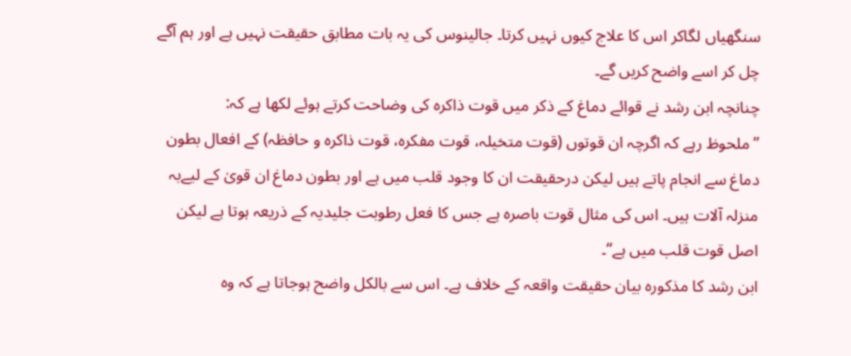سنگھیاں لگاکر اس کا علاج کیوں نہیں کرتا۔ جالینوس کی یہ بات مطابق حقیقت نہیں ہے اور ہم آگے چل کر اسے واضح کریں گے۔
چنانچہ ابن رشد نے قوائے دماغ کے ذکر میں قوت ذاکرہ کی وضاحت کرتے ہوئے لکھا ہے کہ:
’’ملحوظ رہے کہ اگرچہ ان قوتوں (قوت متخیلہ، قوت مفکرہ، قوت ذاکرہ و حافظہ) کے افعال بطون دماغ سے انجام پاتے ہیں لیکن درحقیقت ان کا وجود قلب میں ہے اور بطون دماغ ان قویٰ کے لیےبہ منزلہ آلات ہیں۔ اس کی مثال قوت باصرہ ہے جس کا فعل رطوبت جلیدیہ کے ذریعہ ہوتا ہے لیکن اصل قوت قلب میں ہے‘‘۔
ابن رشد کا مذکورہ بیان حقیقت واقعہ کے خلاف ہے۔ اس سے بالکل واضح ہوجاتا ہے کہ وہ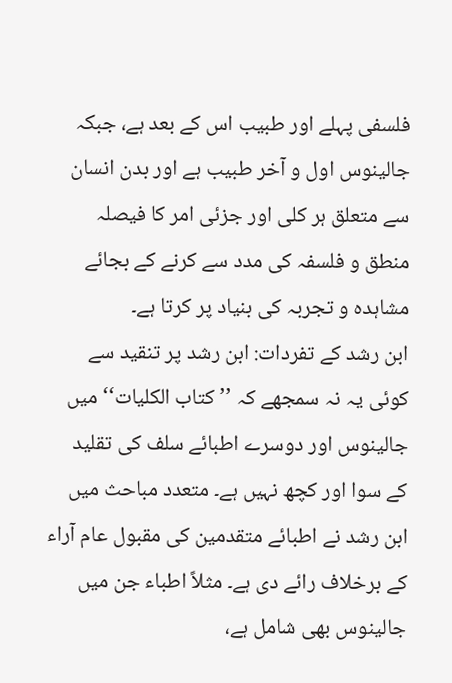فلسفی پہلے اور طبیب اس کے بعد ہے، جبکہ جالینوس اول و آخر طبیب ہے اور بدن انسان سے متعلق ہر کلی اور جزئی امر کا فیصلہ منطق و فلسفہ کی مدد سے کرنے کے بجائے مشاہدہ و تجربہ کی بنیاد پر کرتا ہے۔
ابن رشد کے تفردات: ابن رشد پر تنقید سے کوئی یہ نہ سمجھے کہ ’’کتاب الکلیات‘‘ میں جالینوس اور دوسرے اطبائے سلف کی تقلید کے سوا اور کچھ نہیں ہے۔ متعدد مباحث میں ابن رشد نے اطبائے متقدمین کی مقبول عام آراء کے برخلاف رائے دی ہے۔ مثلاً اطباء جن میں جالینوس بھی شامل ہے،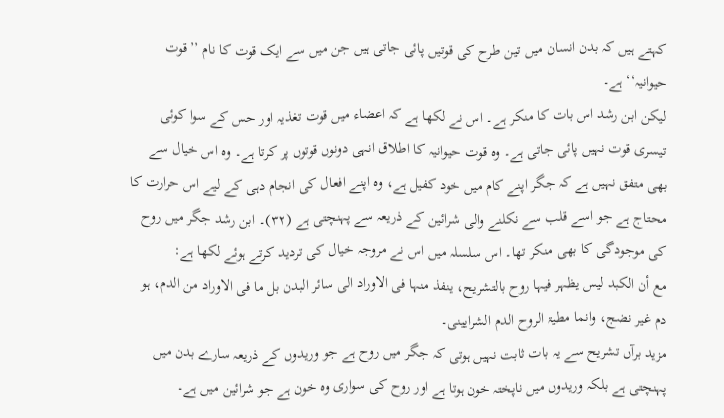کہتے ہیں کہ بدن انسان میں تین طرح کی قوتیں پائی جاتی ہیں جن میں سے ایک قوت کا نام ’’قوت حیوانیہ‘‘ ہے۔
لیکن ابن رشد اس بات کا منکر ہے۔ اس نے لکھا ہے کہ اعضاء میں قوت تغذیہ اور حس کے سوا کوئی تیسری قوت نہیں پائی جاتی ہے۔ وہ قوت حیوانیہ کا اطلاق انہی دونوں قوتوں پر کرتا ہے۔ وہ اس خیال سے بھی متفق نہیں ہے کہ جگر اپنے کام میں خود کفیل ہے، وہ اپنے افعال کی انجام دہی کے لیے اس حرارت کا محتاج ہے جو اسے قلب سے نکلنے والی شرائین کے ذریعہ سے پہنچتی ہے (۳۲)۔ ابن رشد جگر میں روح کی موجودگی کا بھی منکر تھا۔ اس سلسلہ میں اس نے مروجہ خیال کی تردید کرتے ہوئے لکھا ہے:
مع أن الکبد لیس یظہر فیہا روح بالتشریح، ینفذ منہا فی الاوراد الی سائر البدن بل ما فی الاوراد من الدم، ہو دم غیر نضج، وانما مطیۃ الروح الدم الشرایینی۔
مزید برآں تشریح سے یہ بات ثابت نہیں ہوتی کہ جگر میں روح ہے جو وریدوں کے ذریعہ سارے بدن میں پہنچتی ہے بلکہ وریدوں میں ناپختہ خون ہوتا ہے اور روح کی سواری وہ خون ہے جو شرائین میں ہے۔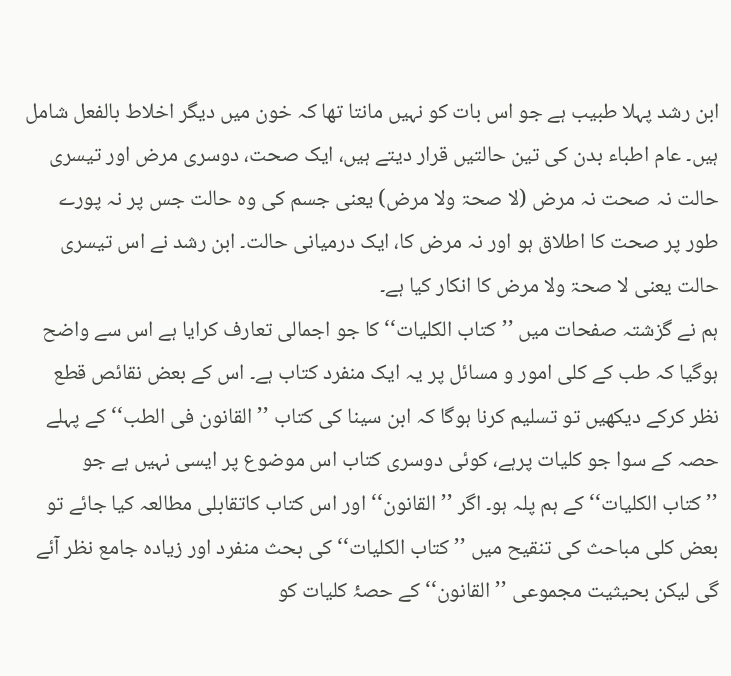ابن رشد پہلا طبیب ہے جو اس بات کو نہیں مانتا تھا کہ خون میں دیگر اخلاط بالفعل شامل ہیں۔ عام اطباء بدن کی تین حالتیں قرار دیتے ہیں، ایک صحت، دوسری مرض اور تیسری حالت نہ صحت نہ مرض (لا صحۃ ولا مرض) یعنی جسم کی وہ حالت جس پر نہ پورے طور پر صحت کا اطلاق ہو اور نہ مرض کا، ایک درمیانی حالت۔ ابن رشد نے اس تیسری حالت یعنی لا صحۃ ولا مرض کا انکار کیا ہے۔
ہم نے گزشتہ صفحات میں ’’کتاب الکلیات‘‘ کا جو اجمالی تعارف کرایا ہے اس سے واضح ہوگیا کہ طب کے کلی امور و مسائل پر یہ ایک منفرد کتاب ہے۔ اس کے بعض نقائص قطع نظر کرکے دیکھیں تو تسلیم کرنا ہوگا کہ ابن سینا کی کتاب ’’القانون فی الطب‘‘ کے پہلے حصہ کے سوا جو کلیات پرہے، کوئی دوسری کتاب اس موضوع پر ایسی نہیں ہے جو ’’کتاب الکلیات‘‘ کے ہم پلہ ہو۔ اگر ’’القانون‘‘ اور اس کتاب کاتقابلی مطالعہ کیا جائے تو بعض کلی مباحث کی تنقیح میں ’’کتاب الکلیات‘‘ کی بحث منفرد اور زیادہ جامع نظر آئے گی لیکن بحیثیت مجموعی ’’القانون‘‘ کے حصۂ کلیات کو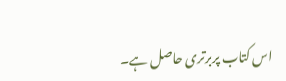اس کتاب پربرتری حاصل ہے۔